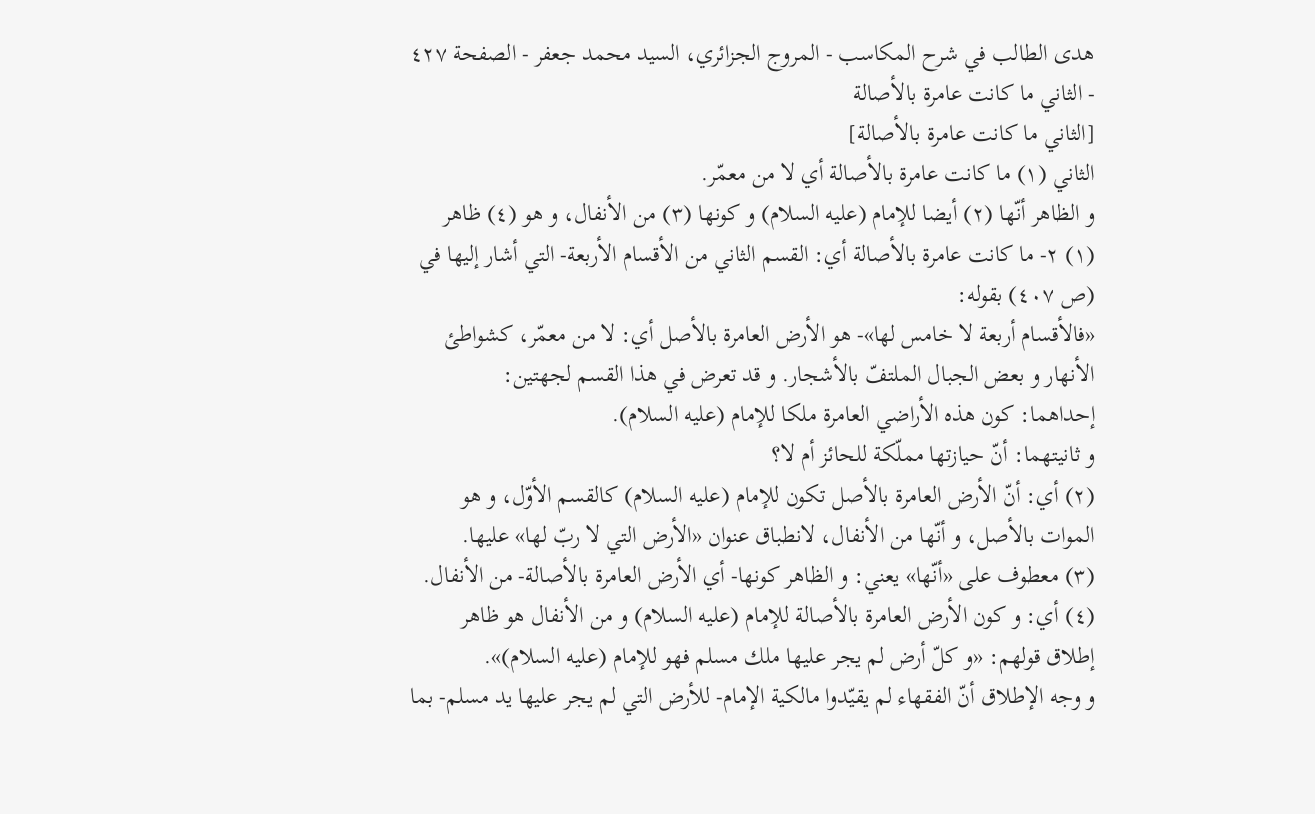هدى الطالب في شرح المكاسب - المروج الجزائري، السيد محمد جعفر - الصفحة ٤٢٧ - الثاني ما كانت عامرة بالأصالة
[الثاني ما كانت عامرة بالأصالة]
الثاني (١) ما كانت عامرة بالأصالة أي لا من معمّر.
و الظاهر أنّها (٢) أيضا للإمام (عليه السلام) و كونها (٣) من الأنفال، و هو (٤) ظاهر
(١) ٢- ما كانت عامرة بالأصالة أي: القسم الثاني من الأقسام الأربعة- التي أشار إليها في (ص ٤٠٧) بقوله:
«فالأقسام أربعة لا خامس لها»- هو الأرض العامرة بالأصل أي: لا من معمّر، كشواطئ الأنهار و بعض الجبال الملتفّ بالأشجار. و قد تعرض في هذا القسم لجهتين:
إحداهما: كون هذه الأراضي العامرة ملكا للإمام (عليه السلام).
و ثانيتهما: أنّ حيازتها مملّكة للحائز أم لا؟
(٢) أي: أنّ الأرض العامرة بالأصل تكون للإمام (عليه السلام) كالقسم الأوّل، و هو الموات بالأصل، و أنّها من الأنفال، لانطباق عنوان «الأرض التي لا ربّ لها» عليها.
(٣) معطوف على «أنّها» يعني: و الظاهر كونها- أي الأرض العامرة بالأصالة- من الأنفال.
(٤) أي: و كون الأرض العامرة بالأصالة للإمام (عليه السلام) و من الأنفال هو ظاهر إطلاق قولهم: «و كلّ أرض لم يجر عليها ملك مسلم فهو للإمام (عليه السلام)».
و وجه الإطلاق أنّ الفقهاء لم يقيّدوا مالكية الإمام- للأرض التي لم يجر عليها يد مسلم- بما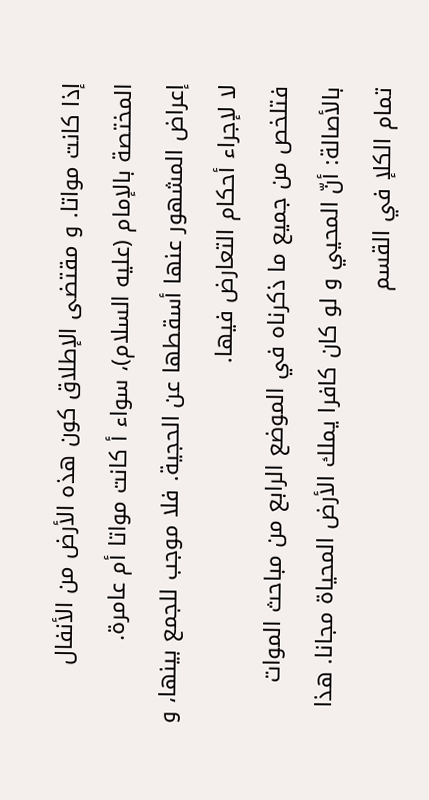إذا كانت مواتا. و مقتضى الإطلاق كون هذه الأرض من الأنفال المختصة بالإمام (عليه السلام)، سواء أ كانت مواتا أم عامرة.
إعراض المشهور عنها أسقطها عن الحجية. فلا موجب للجمع بينها، و لا لإجراء أحكام التعارض فيها.
فتلخص من جميع ما ذكرناه في الموضع الرابع من مباحث الموات بالأصالة: أنّ المحيي و لو كان كافرا يملك الأرض المحياة مجانا. هذا تمام الكلإ في القسم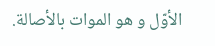الأوّل و هو الموات بالأصالة.